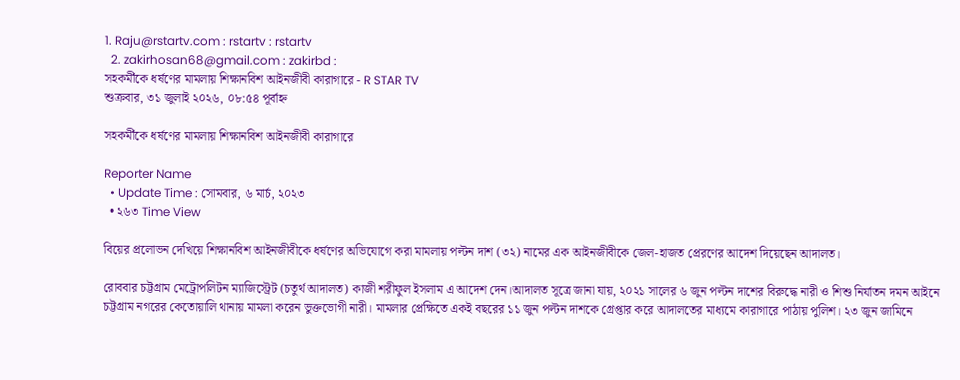1. Raju@rstartv.com : rstartv : rstartv
  2. zakirhosan68@gmail.com : zakirbd :
সহকর্মীকে ধর্ষণের মামলায় শিক্ষানবিশ আইনজীবী কারাগারে - R STAR TV
শুক্রবার, ৩১ জুলাই ২০২৬, ০৮:৫৪ পূর্বাহ্ন

সহকর্মীকে ধর্ষণের মামলায় শিক্ষানবিশ আইনজীবী কারাগারে

Reporter Name
  • Update Time : সোমবার, ৬ মার্চ, ২০২৩
  • ২৬৩ Time View

বিয়ের প্রলোভন দেখিয়ে শিক্ষানবিশ আইনজীবীকে ধর্ষণের অভিযোগে করা মামলায় পল্টন দাশ (৩২) নামের এক আইনজীবীকে জেল-হাজত প্রেরণের আদেশ দিয়েছেন আদালত।

রোববার চট্টগ্রাম মেট্রোপলিটন ম্যাজিস্ট্রেট (চতুর্থ আদালত) কাজী শরীফুল ইসলাম এ আদেশ দেন।আদালত সূত্রে জানা যায়, ২০২১ সালের ৬ জুন পল্টন দাশের বিরুদ্ধে নারী ও শিশু নির্যাতন দমন আইনে চট্টগ্রাম নগরের কেতোয়ালি থানায় মামলা করেন ভুক্তভোগী নারী। মামলার প্রেক্ষিতে একই বছরের ১১ জুন পল্টন দাশকে গ্রেপ্তার করে আদালতের মাধ্যমে কারাগারে পাঠায় পুলিশ। ২৩ জুন জামিনে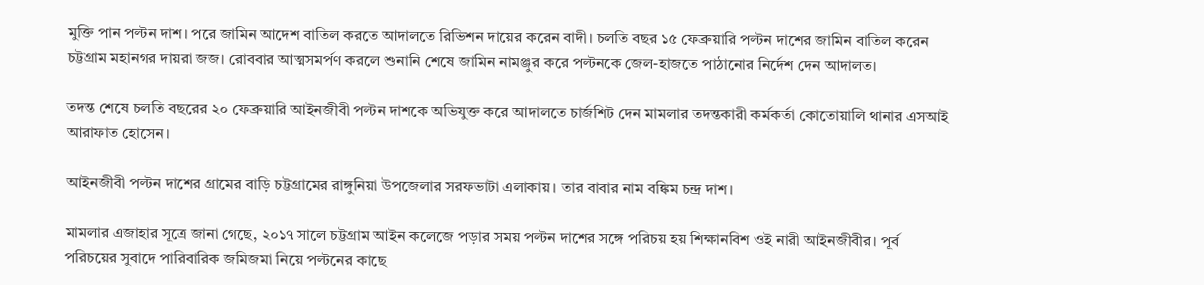মুক্তি পান পল্টন দাশ। পরে জামিন আদেশ বাতিল করতে আদালতে রিভিশন দায়ের করেন বাদী। চলতি বছর ১৫ ফেব্রুয়ারি পল্টন দাশের জামিন বাতিল করেন চট্টগ্রাম মহানগর দায়রা জজ। রোববার আত্মসমর্পণ করলে শুনানি শেষে জামিন নামঞ্জুর করে পল্টনকে জেল-হাজতে পাঠানোর নির্দেশ দেন আদালত।

তদন্ত শেষে চলতি বছরের ২০ ফেব্রুয়ারি আইনজীবী পল্টন দাশকে অভিযুক্ত করে আদালতে চার্জশিট দেন মামলার তদন্তকারী কর্মকর্তা কোতোয়ালি থানার এসআই আরাফাত হোসেন।

আইনজীবী পল্টন দাশের গ্রামের বাড়ি চট্টগ্রামের রাঙ্গুনিয়া উপজেলার সরফভাটা এলাকায়। তার বাবার নাম বঙ্কিম চন্দ্র দাশ।

মামলার এজাহার সূত্রে জানা গেছে, ২০১৭ সালে চট্টগ্রাম আইন কলেজে পড়ার সময় পল্টন দাশের সঙ্গে পরিচয় হয় শিক্ষানবিশ ওই নারী আইনজীবীর। পূর্ব পরিচয়ের সুবাদে পারিবারিক জমিজমা নিয়ে পল্টনের কাছে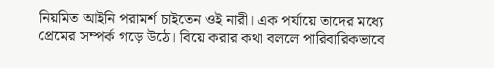নিয়মিত আইনি পরামর্শ চাইতেন ওই নারী। এক পর্যায়ে তাদের মধ্যে প্রেমের সম্পর্ক গড়ে উঠে। বিয়ে করার কথা বললে পারিবারিকভাবে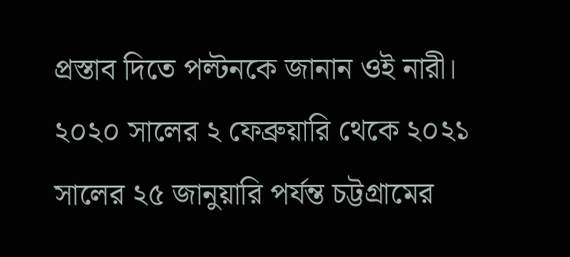প্রস্তাব দিতে পল্টনকে জানান ওই নারী। ২০২০ সালের ২ ফেব্রুয়ারি থেকে ২০২১ সালের ২৫ জানুয়ারি পর্যন্ত চট্টগ্রামের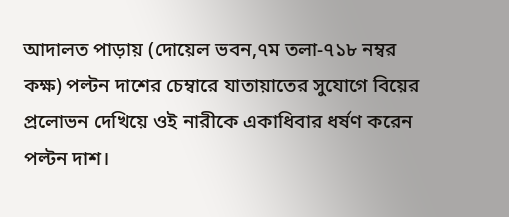আদালত পাড়ায় (দোয়েল ভবন,৭ম তলা-৭১৮ নম্বর কক্ষ) পল্টন দাশের চেম্বারে যাতায়াতের সুযোগে বিয়ের প্রলোভন দেখিয়ে ওই নারীকে একাধিবার ধর্ষণ করেন পল্টন দাশ।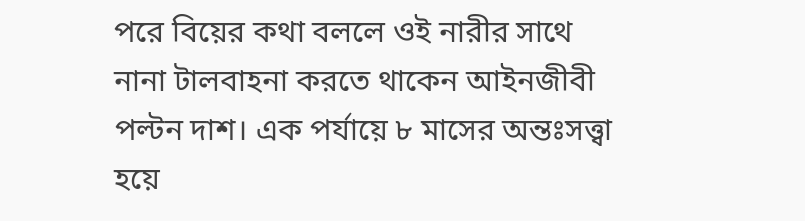পরে বিয়ের কথা বললে ওই নারীর সাথে নানা টালবাহনা করতে থাকেন আইনজীবী পল্টন দাশ। এক পর্যায়ে ৮ মাসের অন্তঃসত্ত্বা হয়ে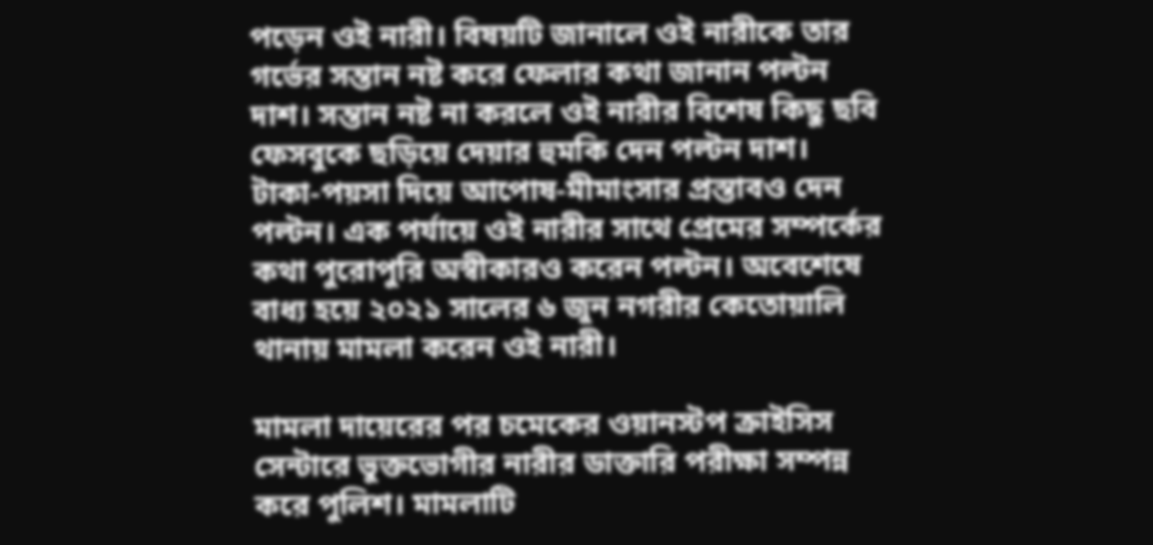পড়েন ওই নারী। বিষয়টি জানালে ওই নারীকে তার গর্ভের সন্তান নষ্ট করে ফেলার কথা জানান পল্টন দাশ। সন্তান নষ্ট না করলে ওই নারীর বিশেষ কিছু ছবি ফেসবুকে ছড়িয়ে দেয়ার হুমকি দেন পল্টন দাশ। টাকা-পয়সা দিয়ে আপোষ-মীমাংসার প্রস্তাবও দেন পল্টন। এক পর্যায়ে ওই নারীর সাথে প্রেমের সম্পর্কের কথা পুরোপুরি অস্বীকারও করেন পল্টন। অবেশেষে বাধ্য হয়ে ২০২১ সালের ৬ জুন নগরীর কেতোয়ালি থানায় মামলা করেন ওই নারী।

মামলা দায়েরের পর চমেকের ওয়ানস্টপ ক্রাইসিস সেন্টারে ভুক্তভোগীর নারীর ডাক্তারি পরীক্ষা সম্পন্ন করে পুলিশ। মামলাটি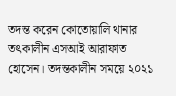তদন্ত করেন কোতোয়ালি থানার তৎকালীন এসআই আরাফাত হোসেন। তদন্তকালীন সময়ে ২০২১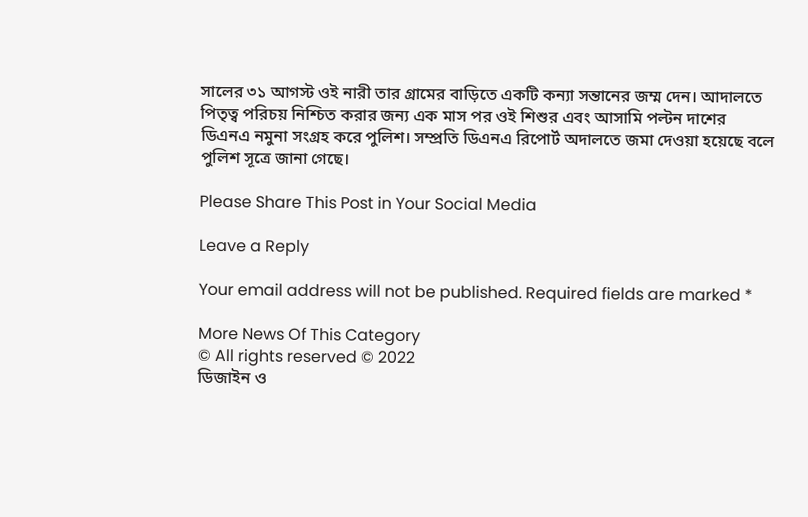সালের ৩১ আগস্ট ওই নারী তার গ্রামের বাড়িতে একটি কন্যা সন্তানের জম্ম দেন। আদালতে পিতৃত্ব পরিচয় নিশ্চিত করার জন্য এক মাস পর ওই শিশুর এবং আসামি পল্টন দাশের ডিএনএ নমুনা সংগ্রহ করে পুলিশ। সম্প্রতি ডিএনএ রিপোর্ট অদালতে জমা দেওয়া হয়েছে বলে পুলিশ সূত্রে জানা গেছে।

Please Share This Post in Your Social Media

Leave a Reply

Your email address will not be published. Required fields are marked *

More News Of This Category
© All rights reserved © 2022
ডিজাইন ও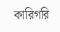কারিগরি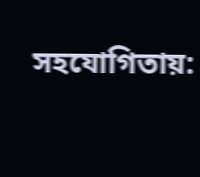সহযোগিতায়: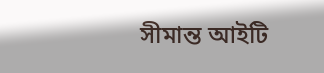সীমান্ত আইটি